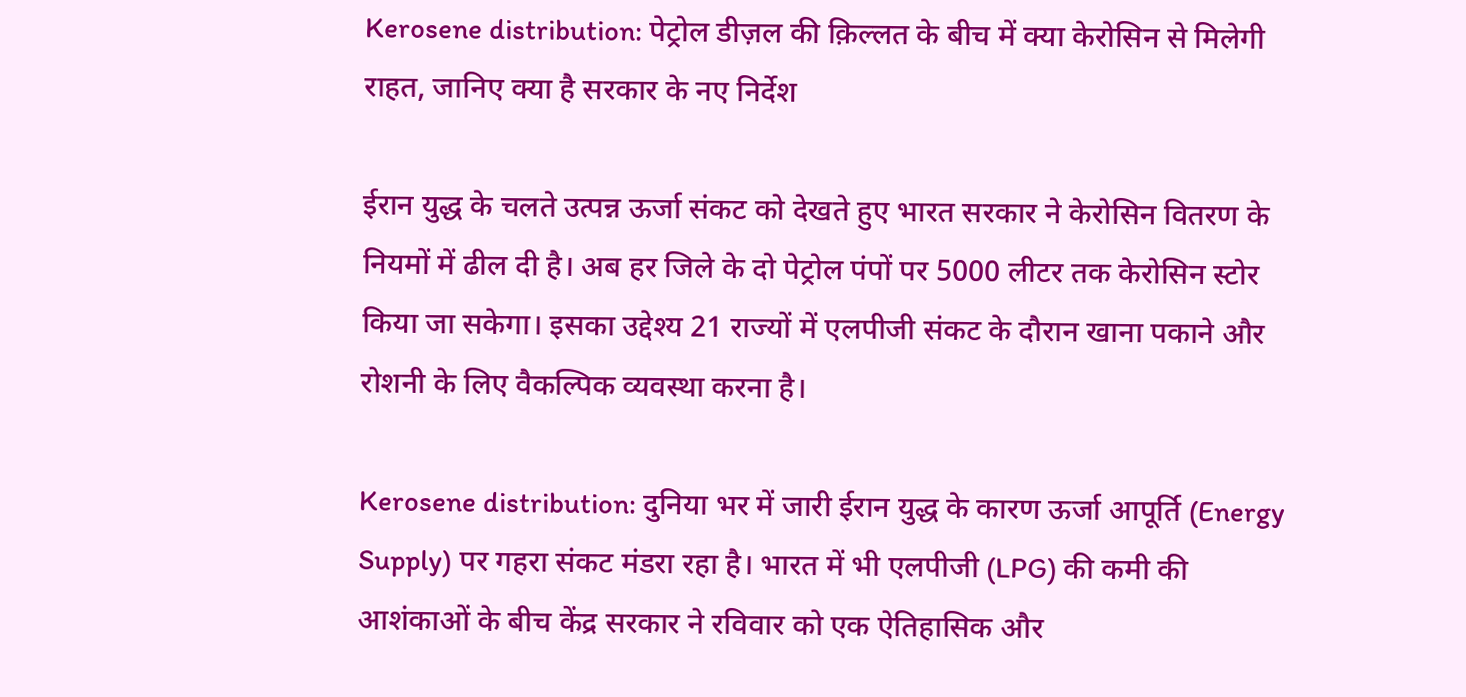Kerosene distribution: पेट्रोल डीज़ल की क़िल्लत के बीच में क्या केरोसिन से मिलेगी राहत, जानिए क्या है सरकार के नए निर्देश

ईरान युद्ध के चलते उत्पन्न ऊर्जा संकट को देखते हुए भारत सरकार ने केरोसिन वितरण के नियमों में ढील दी है। अब हर जिले के दो पेट्रोल पंपों पर 5000 लीटर तक केरोसिन स्टोर किया जा सकेगा। इसका उद्देश्य 21 राज्यों में एलपीजी संकट के दौरान खाना पकाने और रोशनी के लिए वैकल्पिक व्यवस्था करना है।

Kerosene distribution: दुनिया भर में जारी ईरान युद्ध के कारण ऊर्जा आपूर्ति (Energy Supply) पर गहरा संकट मंडरा रहा है। भारत में भी एलपीजी (LPG) की कमी की आशंकाओं के बीच केंद्र सरकार ने रविवार को एक ऐतिहासिक और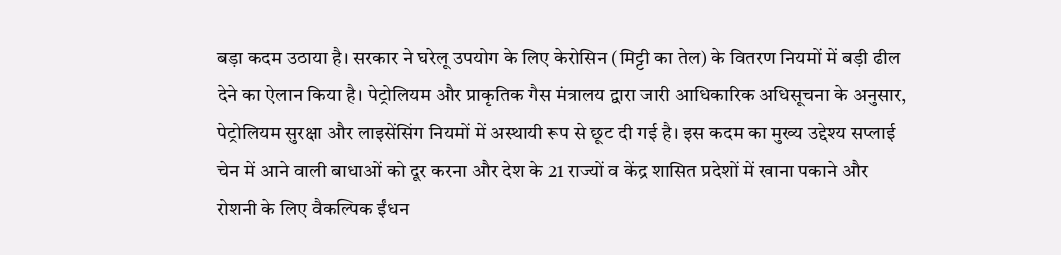बड़ा कदम उठाया है। सरकार ने घरेलू उपयोग के लिए केरोसिन (मिट्टी का तेल) के वितरण नियमों में बड़ी ढील देने का ऐलान किया है। पेट्रोलियम और प्राकृतिक गैस मंत्रालय द्वारा जारी आधिकारिक अधिसूचना के अनुसार, पेट्रोलियम सुरक्षा और लाइसेंसिंग नियमों में अस्थायी रूप से छूट दी गई है। इस कदम का मुख्य उद्देश्य सप्लाई चेन में आने वाली बाधाओं को दूर करना और देश के 21 राज्यों व केंद्र शासित प्रदेशों में खाना पकाने और रोशनी के लिए वैकल्पिक ईंधन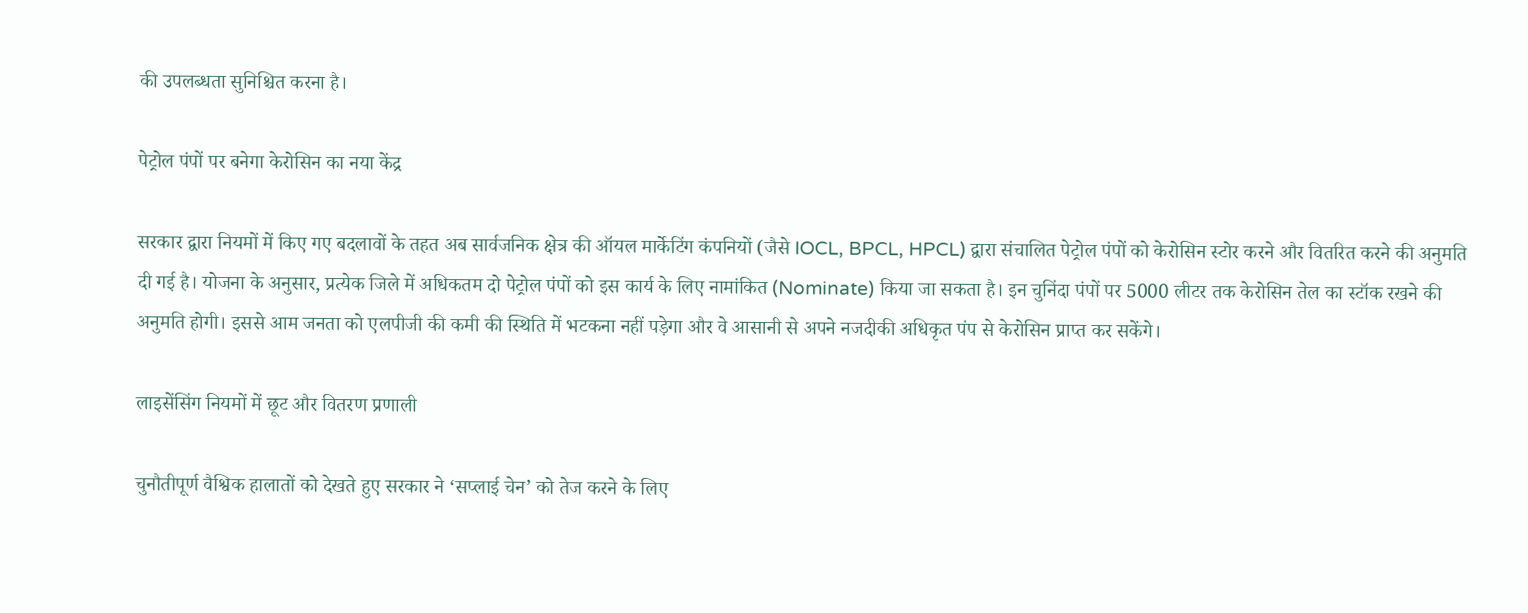की उपलब्धता सुनिश्चित करना है।

पेट्रोल पंपों पर बनेगा केरोसिन का नया केंद्र

सरकार द्वारा नियमों में किए गए बदलावों के तहत अब सार्वजनिक क्षेत्र की ऑयल मार्केटिंग कंपनियों (जैसे IOCL, BPCL, HPCL) द्वारा संचालित पेट्रोल पंपों को केरोसिन स्टोर करने और वितरित करने की अनुमति दी गई है। योजना के अनुसार, प्रत्येक जिले में अधिकतम दो पेट्रोल पंपों को इस कार्य के लिए नामांकित (Nominate) किया जा सकता है। इन चुनिंदा पंपों पर 5000 लीटर तक केरोसिन तेल का स्टॉक रखने की अनुमति होगी। इससे आम जनता को एलपीजी की कमी की स्थिति में भटकना नहीं पड़ेगा और वे आसानी से अपने नजदीकी अधिकृत पंप से केरोसिन प्राप्त कर सकेंगे।

लाइसेंसिंग नियमों में छूट और वितरण प्रणाली

चुनौतीपूर्ण वैश्विक हालातों को देखते हुए सरकार ने ‘सप्लाई चेन’ को तेज करने के लिए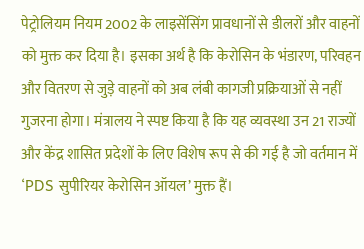पेट्रोलियम नियम 2002 के लाइसेंसिंग प्रावधानों से डीलरों और वाहनों को मुक्त कर दिया है। इसका अर्थ है कि केरोसिन के भंडारण, परिवहन और वितरण से जुड़े वाहनों को अब लंबी कागजी प्रक्रियाओं से नहीं गुजरना होगा। मंत्रालय ने स्पष्ट किया है कि यह व्यवस्था उन 21 राज्यों और केंद्र शासित प्रदेशों के लिए विशेष रूप से की गई है जो वर्तमान में ‘PDS सुपीरियर केरोसिन ऑयल’ मुक्त हैं।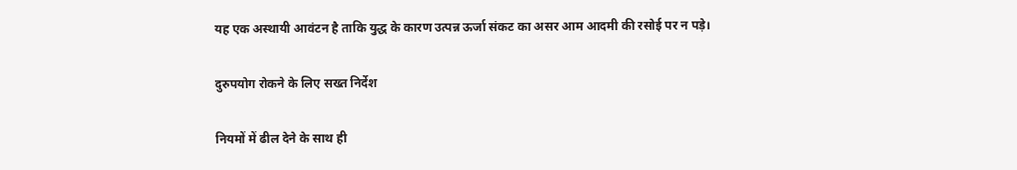यह एक अस्थायी आवंटन है ताकि युद्ध के कारण उत्पन्न ऊर्जा संकट का असर आम आदमी की रसोई पर न पड़े।

दुरुपयोग रोकने के लिए सख्त निर्देश

नियमों में ढील देने के साथ ही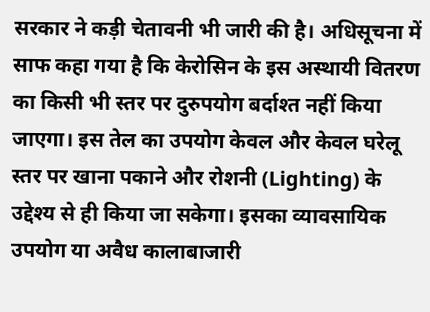सरकार ने कड़ी चेतावनी भी जारी की है। अधिसूचना में साफ कहा गया है कि केरोसिन के इस अस्थायी वितरण का किसी भी स्तर पर दुरुपयोग बर्दाश्त नहीं किया जाएगा। इस तेल का उपयोग केवल और केवल घरेलू स्तर पर खाना पकाने और रोशनी (Lighting) के उद्देश्य से ही किया जा सकेगा। इसका व्यावसायिक उपयोग या अवैध कालाबाजारी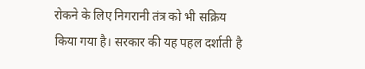रोकने के लिए निगरानी तंत्र को भी सक्रिय किया गया है। सरकार की यह पहल दर्शाती है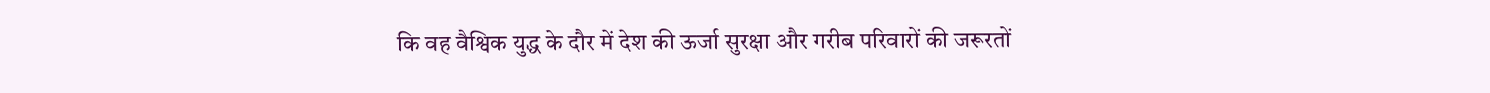कि वह वैश्विक युद्ध के दौर में देश की ऊर्जा सुरक्षा और गरीब परिवारों की जरूरतों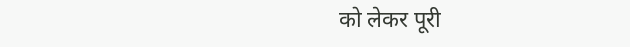को लेकर पूरी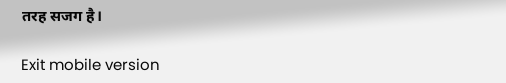तरह सजग है।

Exit mobile version